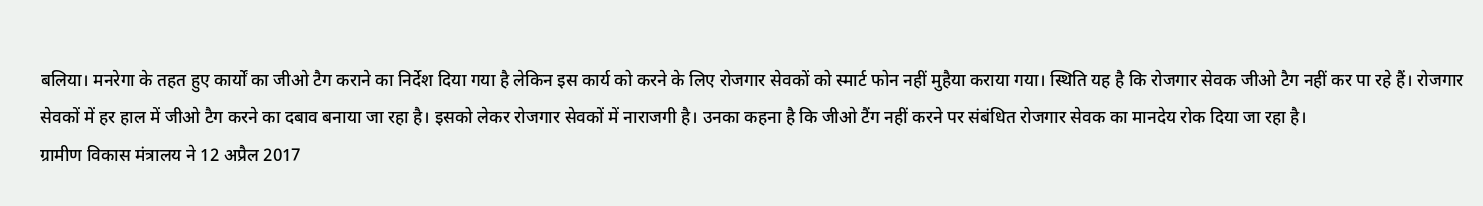बलिया। मनरेगा के तहत हुए कार्यों का जीओ टैग कराने का निर्देश दिया गया है लेकिन इस कार्य को करने के लिए रोजगार सेवकों को स्मार्ट फोन नहीं मुहैया कराया गया। स्थिति यह है कि रोजगार सेवक जीओ टैग नहीं कर पा रहे हैं। रोजगार सेवकों में हर हाल में जीओ टैग करने का दबाव बनाया जा रहा है। इसको लेकर रोजगार सेवकों में नाराजगी है। उनका कहना है कि जीओ टैंग नहीं करने पर संबंधित रोजगार सेवक का मानदेय रोक दिया जा रहा है।
ग्रामीण विकास मंत्रालय ने 12 अप्रैल 2017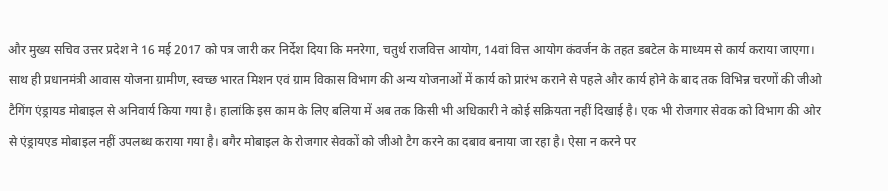और मुख्य सचिव उत्तर प्रदेश ने 16 मई 2017 को पत्र जारी कर निर्देश दिया कि मनरेगा, चतुर्थ राजवित्त आयोग, 14वां वित्त आयोग कंवर्जन के तहत डबटेल के माध्यम से कार्य कराया जाएगा। साथ ही प्रधानमंत्री आवास योजना ग्रामीण, स्वच्छ भारत मिशन एवं ग्राम विकास विभाग की अन्य योजनाओं में कार्य को प्रारंभ कराने से पहले और कार्य होने के बाद तक विभिन्न चरणों की जीओ टैगिंग एंड्रायड मोबाइल से अनिवार्य किया गया है। हालांकि इस काम के लिए बलिया में अब तक किसी भी अधिकारी ने कोई सक्रियता नहीं दिखाई है। एक भी रोजगार सेवक को विभाग की ओर से एंड्रायएड मोबाइल नहीं उपलब्ध कराया गया है। बगैर मोबाइल के रोजगार सेवकों को जीओ टैग करने का दबाव बनाया जा रहा है। ऐसा न करने पर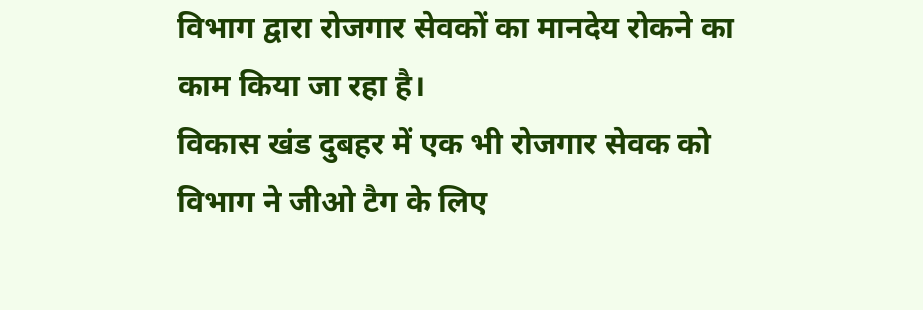विभाग द्वारा रोजगार सेवकों का मानदेय रोकने का काम किया जा रहा है।
विकास खंड दुबहर में एक भी रोजगार सेवक को विभाग ने जीओ टैग के लिए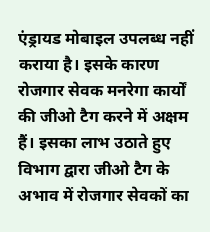एंड्रायड मोबाइल उपलब्ध नहीं कराया है। इसके कारण रोजगार सेवक मनरेगा कार्यों की जीओ टैग करने में अक्षम हैं। इसका लाभ उठाते हुए विभाग द्वारा जीओ टैग के अभाव में रोजगार सेवकों का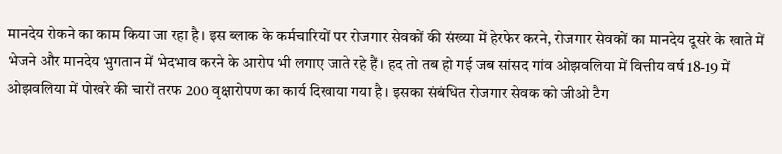मानदेय रोकने का काम किया जा रहा है। इस ब्लाक के कर्मचारियों पर रोजगार सेवकों की संख्या में हेरफेर करने, रोजगार सेवकों का मानदेय दूसरे के खाते में भेजने और मानदेय भुगतान में भेदभाव करने के आरोप भी लगाए जाते रहे हैं। हद तो तब हो गई जब सांसद गांव ओझवलिया में वित्तीय वर्ष 18-19 में ओझवलिया में पोखरे की चारों तरफ 200 वृक्षारोपण का कार्य दिखाया गया है। इसका संबंधित रोजगार सेवक को जीओ टैग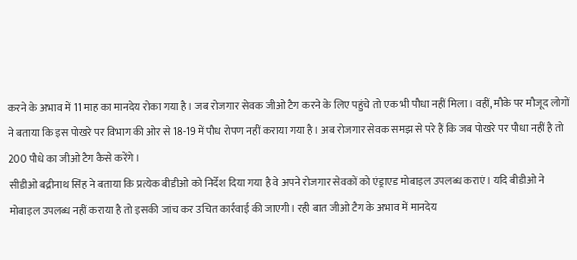करने के अभाव में 11 माह का मानदेय रोका गया है। जब रोजगार सेवक जीओ टैग करने के लिए पहुंचे तो एक भी पौधा नहीं मिला। वहीं, मौके पर मौजूद लोगों ने बताया कि इस पोखरे पर विभाग की ओर से 18-19 में पौध रोपण नहीं कराया गया है। अब रोजगार सेवक समझ से परे हैं कि जब पोखरे पर पौधा नहीं है तो 200 पौधे का जीओ टैग कैसे करेंगे।
सीडीओ बद्रीनाथ सिंह ने बताया कि प्रत्येक बीडीओ को निर्देश दिया गया है वे अपने रोजगार सेवकों को एंड्राएड मोबाइल उपलब्ध कराएं। यदि बीडीओ ने मोबाइल उपलब्ध नहीं कराया है तो इसकी जांच कर उचित कार्रवाई की जाएगी। रही बात जीओ टैग के अभाव में मानदेय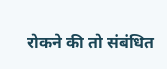रोकने की तो संबंधित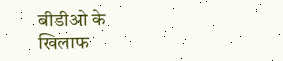बीडीओ के खिलाफ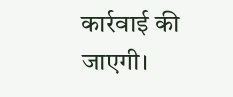कार्रवाई की जाएगी।